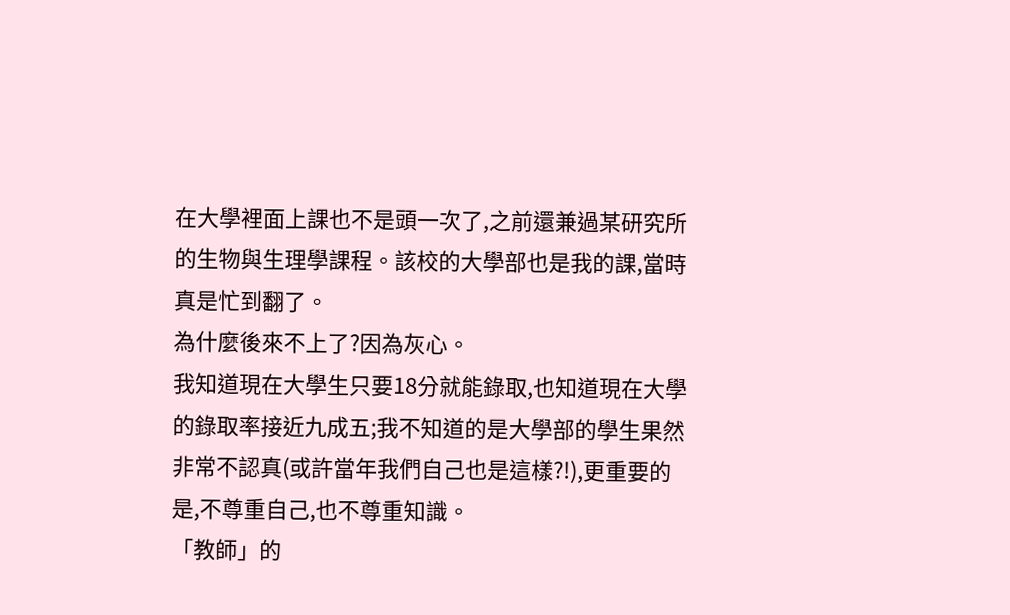在大學裡面上課也不是頭一次了,之前還兼過某研究所的生物與生理學課程。該校的大學部也是我的課,當時真是忙到翻了。
為什麼後來不上了?因為灰心。
我知道現在大學生只要18分就能錄取,也知道現在大學的錄取率接近九成五;我不知道的是大學部的學生果然非常不認真(或許當年我們自己也是這樣?!),更重要的是,不尊重自己,也不尊重知識。
「教師」的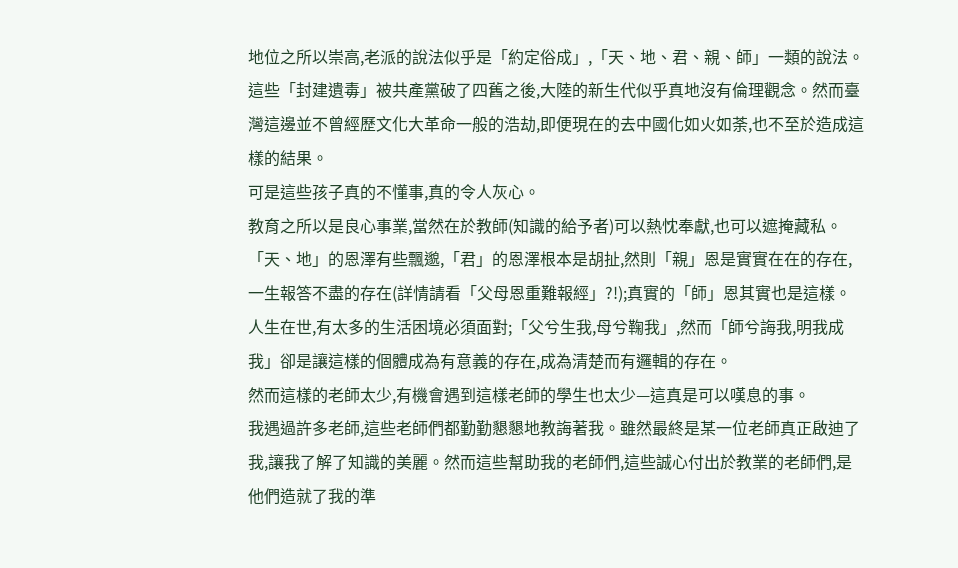地位之所以崇高,老派的說法似乎是「約定俗成」,「天、地、君、親、師」一類的說法。這些「封建遺毒」被共產黨破了四舊之後,大陸的新生代似乎真地沒有倫理觀念。然而臺灣這邊並不曾經歷文化大革命一般的浩劫,即便現在的去中國化如火如荼,也不至於造成這樣的結果。
可是這些孩子真的不懂事,真的令人灰心。
教育之所以是良心事業,當然在於教師(知識的給予者)可以熱忱奉獻,也可以遮掩藏私。「天、地」的恩澤有些飄邈,「君」的恩澤根本是胡扯,然則「親」恩是實實在在的存在,一生報答不盡的存在(詳情請看「父母恩重難報經」?!);真實的「師」恩其實也是這樣。
人生在世,有太多的生活困境必須面對;「父兮生我,母兮鞠我」,然而「師兮誨我,明我成我」卻是讓這樣的個體成為有意義的存在,成為清楚而有邏輯的存在。
然而這樣的老師太少,有機會遇到這樣老師的學生也太少—這真是可以嘆息的事。
我遇過許多老師,這些老師們都勤勤懇懇地教誨著我。雖然最終是某一位老師真正啟迪了我,讓我了解了知識的美麗。然而這些幫助我的老師們,這些誠心付出於教業的老師們,是他們造就了我的準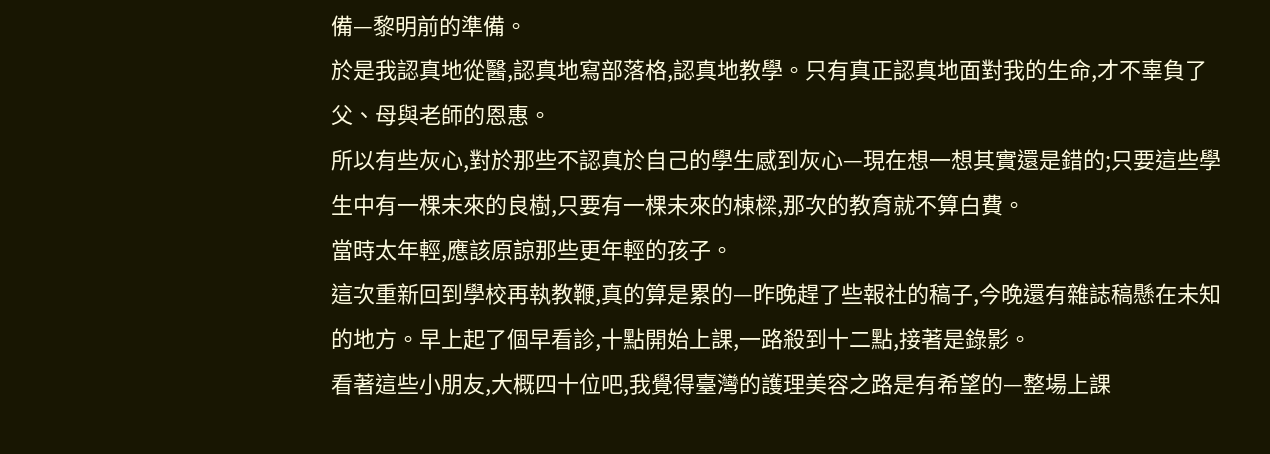備—黎明前的準備。
於是我認真地從醫,認真地寫部落格,認真地教學。只有真正認真地面對我的生命,才不辜負了父、母與老師的恩惠。
所以有些灰心,對於那些不認真於自己的學生感到灰心—現在想一想其實還是錯的;只要這些學生中有一棵未來的良樹,只要有一棵未來的棟樑,那次的教育就不算白費。
當時太年輕,應該原諒那些更年輕的孩子。
這次重新回到學校再執教鞭,真的算是累的—昨晚趕了些報社的稿子,今晚還有雜誌稿懸在未知的地方。早上起了個早看診,十點開始上課,一路殺到十二點,接著是錄影。
看著這些小朋友,大概四十位吧,我覺得臺灣的護理美容之路是有希望的—整場上課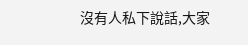沒有人私下說話,大家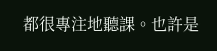都很專注地聽課。也許是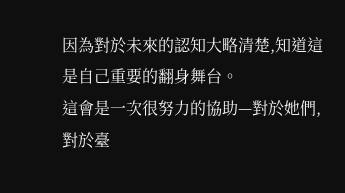因為對於未來的認知大略清楚,知道這是自己重要的翻身舞台。
這會是一次很努力的協助—對於她們,對於臺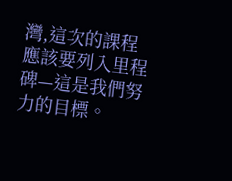灣,這次的課程應該要列入里程碑—這是我們努力的目標。